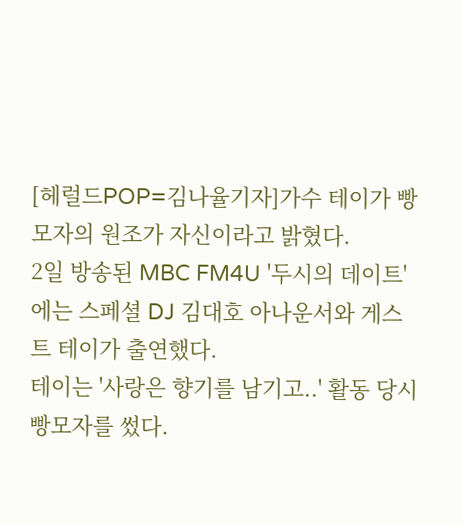[헤럴드POP=김나율기자]가수 테이가 빵모자의 원조가 자신이라고 밝혔다.
2일 방송된 MBC FM4U '두시의 데이트'에는 스페셜 DJ 김대호 아나운서와 게스트 테이가 출연했다.
테이는 '사랑은 향기를 남기고..' 활동 당시 빵모자를 썼다.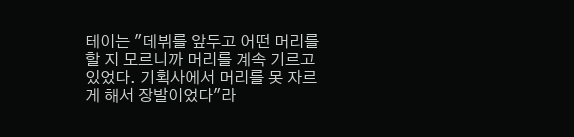테이는 "데뷔를 앞두고 어떤 머리를 할 지 모르니까 머리를 계속 기르고 있었다. 기획사에서 머리를 못 자르게 해서 장발이었다"라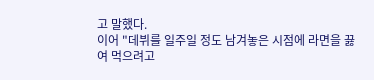고 말했다.
이어 "데뷔를 일주일 정도 남겨놓은 시점에 라면을 끓여 먹으려고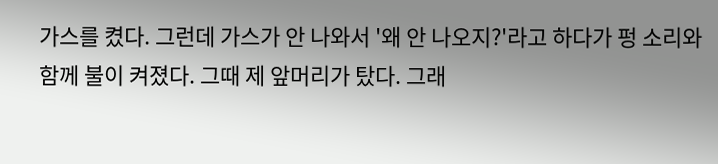가스를 켰다. 그런데 가스가 안 나와서 '왜 안 나오지?'라고 하다가 펑 소리와 함께 불이 켜졌다. 그때 제 앞머리가 탔다. 그래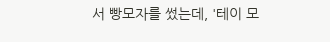서 빵모자를 썼는데, '테이 모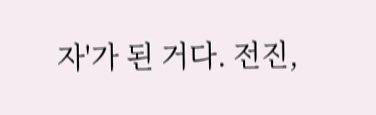자'가 된 거다. 전진,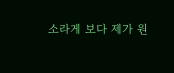소라게 보다 제가 원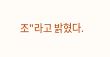조"라고 밝혔다.